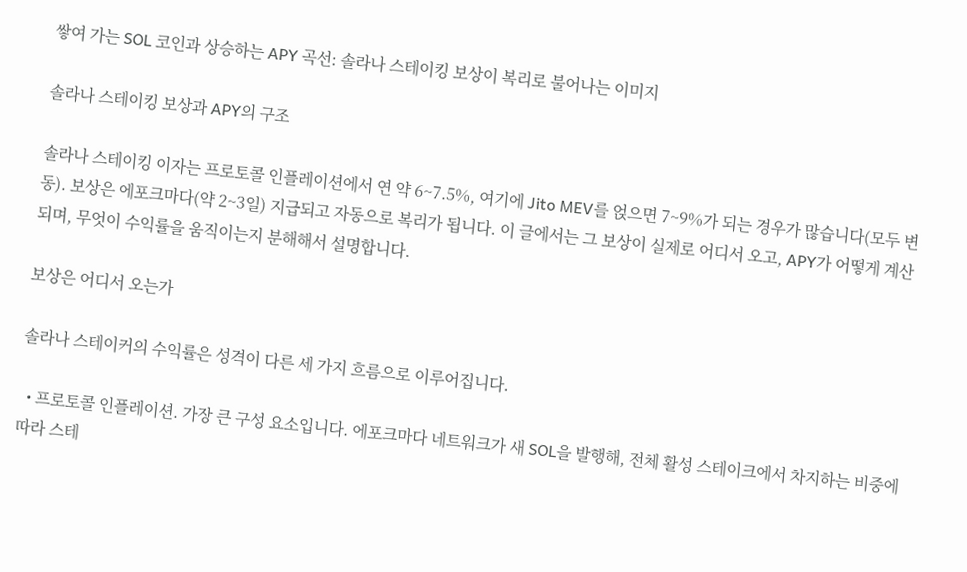쌓여 가는 SOL 코인과 상승하는 APY 곡선: 솔라나 스테이킹 보상이 복리로 불어나는 이미지

솔라나 스테이킹 보상과 APY의 구조

솔라나 스테이킹 이자는 프로토콜 인플레이션에서 연 약 6~7.5%, 여기에 Jito MEV를 얹으면 7~9%가 되는 경우가 많습니다(모두 변동). 보상은 에포크마다(약 2~3일) 지급되고 자동으로 복리가 됩니다. 이 글에서는 그 보상이 실제로 어디서 오고, APY가 어떻게 계산되며, 무엇이 수익률을 움직이는지 분해해서 설명합니다.

보상은 어디서 오는가

솔라나 스테이커의 수익률은 성격이 다른 세 가지 흐름으로 이루어집니다.

  • 프로토콜 인플레이션. 가장 큰 구성 요소입니다. 에포크마다 네트워크가 새 SOL을 발행해, 전체 활성 스테이크에서 차지하는 비중에 따라 스테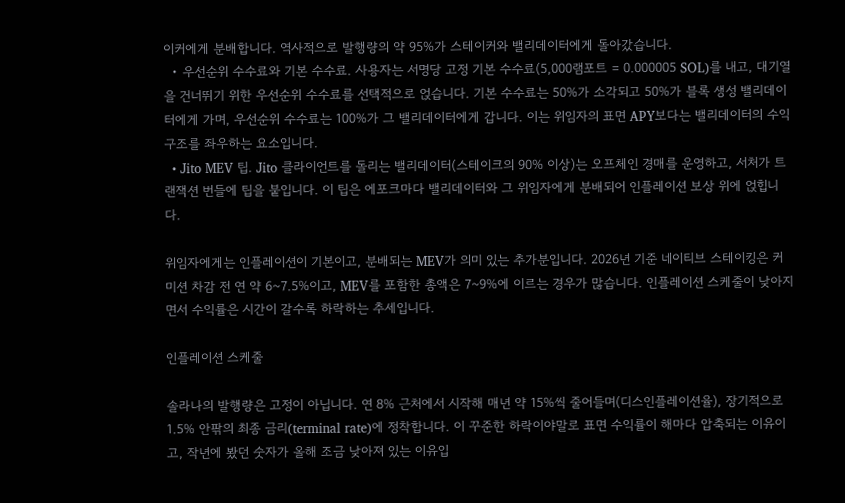이커에게 분배합니다. 역사적으로 발행량의 약 95%가 스테이커와 밸리데이터에게 돌아갔습니다.
  • 우선순위 수수료와 기본 수수료. 사용자는 서명당 고정 기본 수수료(5,000램포트 = 0.000005 SOL)를 내고, 대기열을 건너뛰기 위한 우선순위 수수료를 선택적으로 얹습니다. 기본 수수료는 50%가 소각되고 50%가 블록 생성 밸리데이터에게 가며, 우선순위 수수료는 100%가 그 밸리데이터에게 갑니다. 이는 위임자의 표면 APY보다는 밸리데이터의 수익 구조를 좌우하는 요소입니다.
  • Jito MEV 팁. Jito 클라이언트를 돌리는 밸리데이터(스테이크의 90% 이상)는 오프체인 경매를 운영하고, 서처가 트랜잭션 번들에 팁을 붙입니다. 이 팁은 에포크마다 밸리데이터와 그 위임자에게 분배되어 인플레이션 보상 위에 얹힙니다.

위임자에게는 인플레이션이 기본이고, 분배되는 MEV가 의미 있는 추가분입니다. 2026년 기준 네이티브 스테이킹은 커미션 차감 전 연 약 6~7.5%이고, MEV를 포함한 총액은 7~9%에 이르는 경우가 많습니다. 인플레이션 스케줄이 낮아지면서 수익률은 시간이 갈수록 하락하는 추세입니다.

인플레이션 스케줄

솔라나의 발행량은 고정이 아닙니다. 연 8% 근처에서 시작해 매년 약 15%씩 줄어들며(디스인플레이션율), 장기적으로 1.5% 안팎의 최종 금리(terminal rate)에 정착합니다. 이 꾸준한 하락이야말로 표면 수익률이 해마다 압축되는 이유이고, 작년에 봤던 숫자가 올해 조금 낮아져 있는 이유입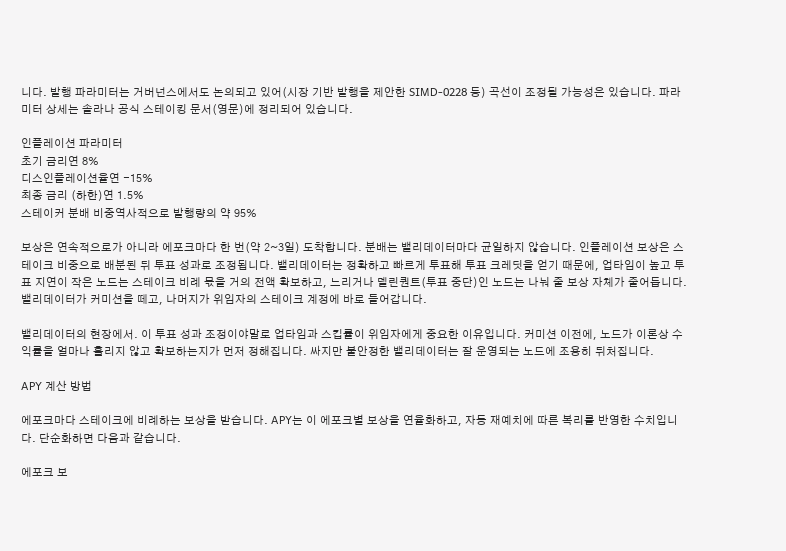니다. 발행 파라미터는 거버넌스에서도 논의되고 있어(시장 기반 발행을 제안한 SIMD-0228 등) 곡선이 조정될 가능성은 있습니다. 파라미터 상세는 솔라나 공식 스테이킹 문서(영문)에 정리되어 있습니다.

인플레이션 파라미터
초기 금리연 8%
디스인플레이션율연 −15%
최종 금리 (하한)연 1.5%
스테이커 분배 비중역사적으로 발행량의 약 95%

보상은 연속적으로가 아니라 에포크마다 한 번(약 2~3일) 도착합니다. 분배는 밸리데이터마다 균일하지 않습니다. 인플레이션 보상은 스테이크 비중으로 배분된 뒤 투표 성과로 조정됩니다. 밸리데이터는 정확하고 빠르게 투표해 투표 크레딧을 얻기 때문에, 업타임이 높고 투표 지연이 작은 노드는 스테이크 비례 몫을 거의 전액 확보하고, 느리거나 델린퀀트(투표 중단)인 노드는 나눠 줄 보상 자체가 줄어듭니다. 밸리데이터가 커미션을 떼고, 나머지가 위임자의 스테이크 계정에 바로 들어갑니다.

밸리데이터의 현장에서. 이 투표 성과 조정이야말로 업타임과 스킵률이 위임자에게 중요한 이유입니다. 커미션 이전에, 노드가 이론상 수익률을 얼마나 흘리지 않고 확보하는지가 먼저 정해집니다. 싸지만 불안정한 밸리데이터는 잘 운영되는 노드에 조용히 뒤처집니다.

APY 계산 방법

에포크마다 스테이크에 비례하는 보상을 받습니다. APY는 이 에포크별 보상을 연율화하고, 자동 재예치에 따른 복리를 반영한 수치입니다. 단순화하면 다음과 같습니다.

에포크 보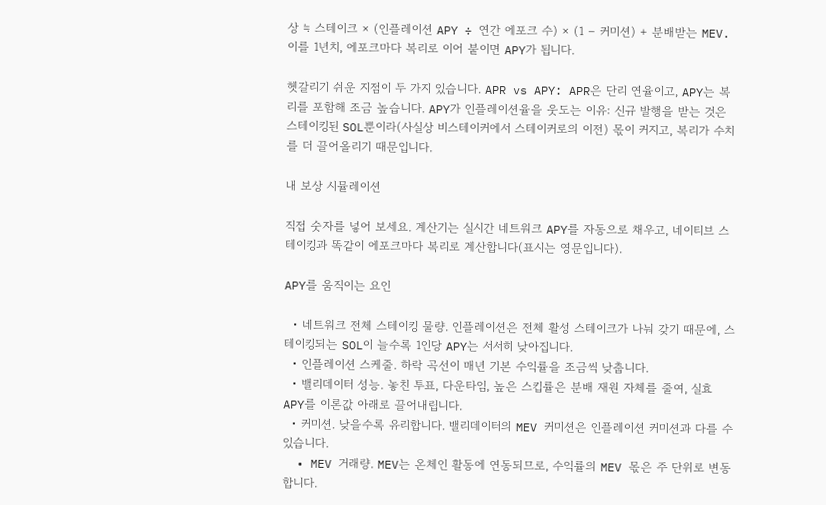상 ≒ 스테이크 × (인플레이션 APY ÷ 연간 에포크 수) × (1 − 커미션) + 분배받는 MEV. 이를 1년치, 에포크마다 복리로 이어 붙이면 APY가 됩니다.

헷갈리기 쉬운 지점이 두 가지 있습니다. APR vs APY: APR은 단리 연율이고, APY는 복리를 포함해 조금 높습니다. APY가 인플레이션율을 웃도는 이유: 신규 발행을 받는 것은 스테이킹된 SOL뿐이라(사실상 비스테이커에서 스테이커로의 이전) 몫이 커지고, 복리가 수치를 더 끌어올리기 때문입니다.

내 보상 시뮬레이션

직접 숫자를 넣어 보세요. 계산기는 실시간 네트워크 APY를 자동으로 채우고, 네이티브 스테이킹과 똑같이 에포크마다 복리로 계산합니다(표시는 영문입니다).

APY를 움직이는 요인

  • 네트워크 전체 스테이킹 물량. 인플레이션은 전체 활성 스테이크가 나눠 갖기 때문에, 스테이킹되는 SOL이 늘수록 1인당 APY는 서서히 낮아집니다.
  • 인플레이션 스케줄. 하락 곡선이 매년 기본 수익률을 조금씩 낮춥니다.
  • 밸리데이터 성능. 놓친 투표, 다운타임, 높은 스킵률은 분배 재원 자체를 줄여, 실효 APY를 이론값 아래로 끌어내립니다.
  • 커미션. 낮을수록 유리합니다. 밸리데이터의 MEV 커미션은 인플레이션 커미션과 다를 수 있습니다.
  • MEV 거래량. MEV는 온체인 활동에 연동되므로, 수익률의 MEV 몫은 주 단위로 변동합니다.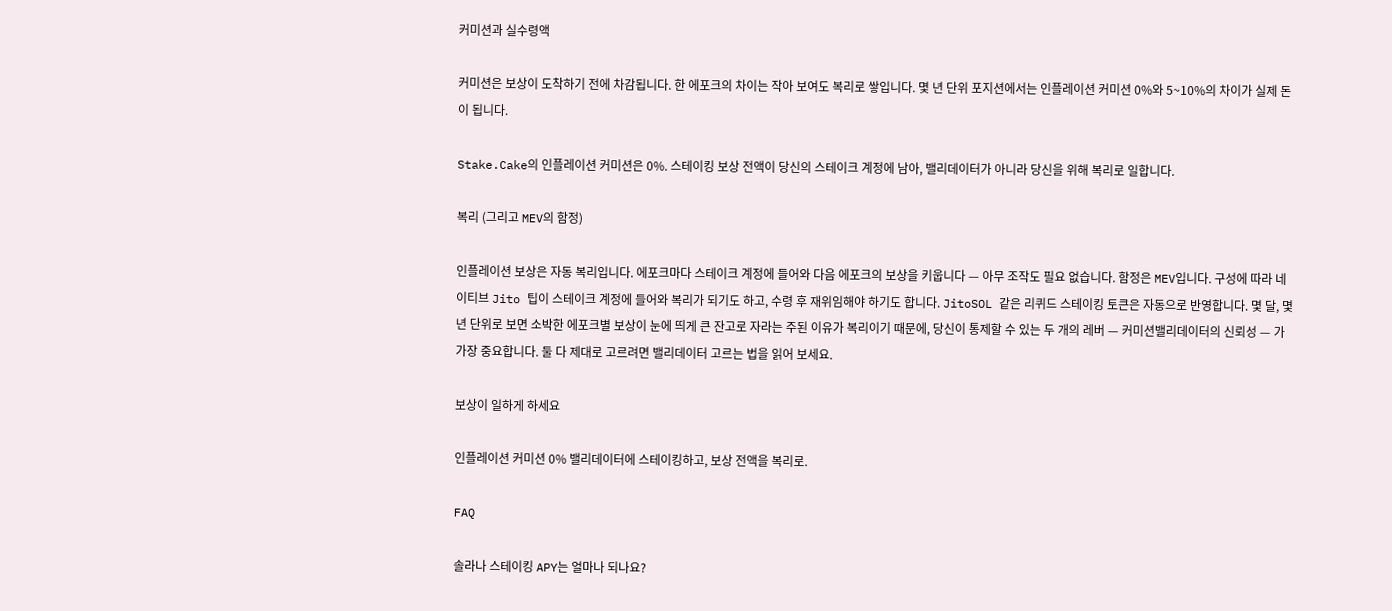커미션과 실수령액

커미션은 보상이 도착하기 전에 차감됩니다. 한 에포크의 차이는 작아 보여도 복리로 쌓입니다. 몇 년 단위 포지션에서는 인플레이션 커미션 0%와 5~10%의 차이가 실제 돈이 됩니다.

Stake.Cake의 인플레이션 커미션은 0%. 스테이킹 보상 전액이 당신의 스테이크 계정에 남아, 밸리데이터가 아니라 당신을 위해 복리로 일합니다.

복리 (그리고 MEV의 함정)

인플레이션 보상은 자동 복리입니다. 에포크마다 스테이크 계정에 들어와 다음 에포크의 보상을 키웁니다 — 아무 조작도 필요 없습니다. 함정은 MEV입니다. 구성에 따라 네이티브 Jito 팁이 스테이크 계정에 들어와 복리가 되기도 하고, 수령 후 재위임해야 하기도 합니다. JitoSOL 같은 리퀴드 스테이킹 토큰은 자동으로 반영합니다. 몇 달, 몇 년 단위로 보면 소박한 에포크별 보상이 눈에 띄게 큰 잔고로 자라는 주된 이유가 복리이기 때문에, 당신이 통제할 수 있는 두 개의 레버 — 커미션밸리데이터의 신뢰성 — 가 가장 중요합니다. 둘 다 제대로 고르려면 밸리데이터 고르는 법을 읽어 보세요.

보상이 일하게 하세요

인플레이션 커미션 0% 밸리데이터에 스테이킹하고, 보상 전액을 복리로.

FAQ

솔라나 스테이킹 APY는 얼마나 되나요?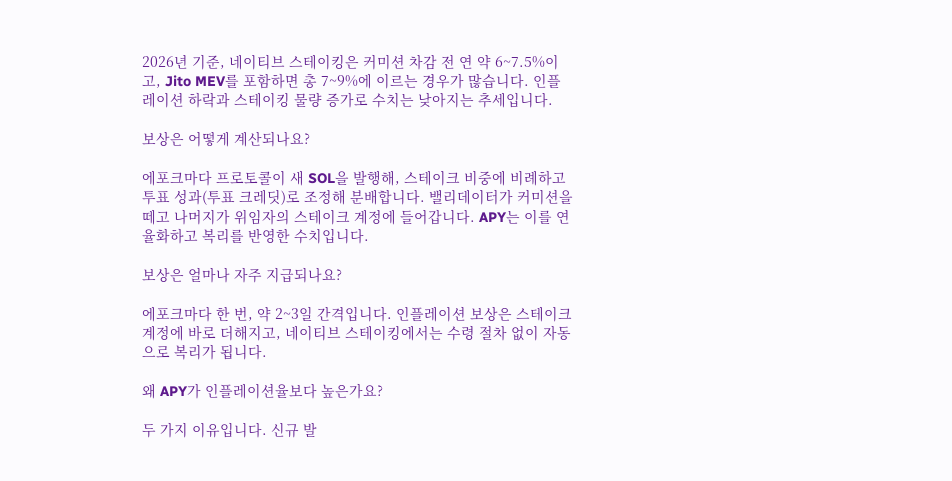2026년 기준, 네이티브 스테이킹은 커미션 차감 전 연 약 6~7.5%이고, Jito MEV를 포함하면 총 7~9%에 이르는 경우가 많습니다. 인플레이션 하락과 스테이킹 물량 증가로 수치는 낮아지는 추세입니다.

보상은 어떻게 계산되나요?

에포크마다 프로토콜이 새 SOL을 발행해, 스테이크 비중에 비례하고 투표 성과(투표 크레딧)로 조정해 분배합니다. 밸리데이터가 커미션을 떼고 나머지가 위임자의 스테이크 계정에 들어갑니다. APY는 이를 연율화하고 복리를 반영한 수치입니다.

보상은 얼마나 자주 지급되나요?

에포크마다 한 번, 약 2~3일 간격입니다. 인플레이션 보상은 스테이크 계정에 바로 더해지고, 네이티브 스테이킹에서는 수령 절차 없이 자동으로 복리가 됩니다.

왜 APY가 인플레이션율보다 높은가요?

두 가지 이유입니다. 신규 발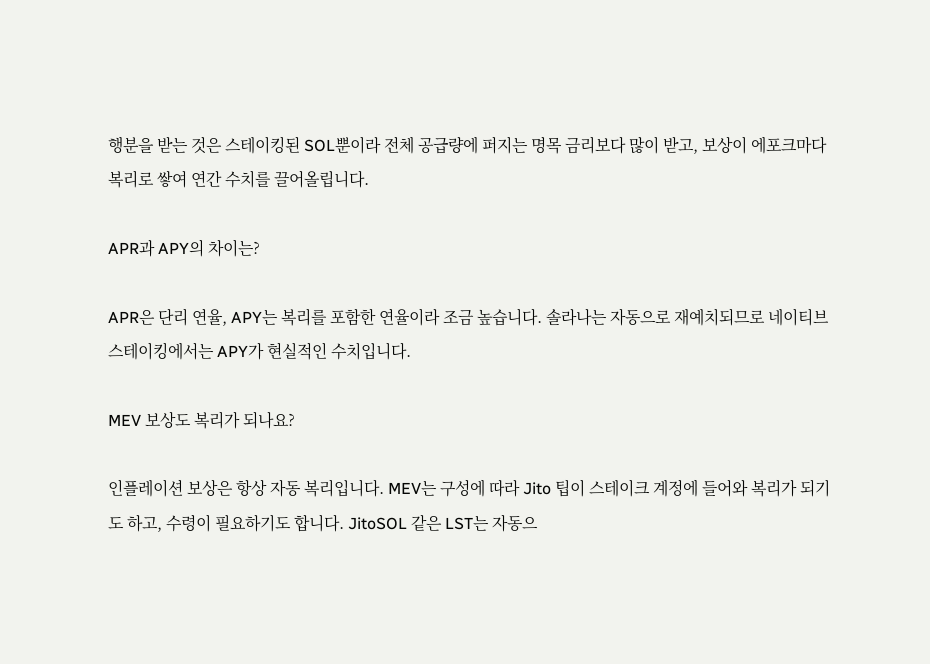행분을 받는 것은 스테이킹된 SOL뿐이라 전체 공급량에 퍼지는 명목 금리보다 많이 받고, 보상이 에포크마다 복리로 쌓여 연간 수치를 끌어올립니다.

APR과 APY의 차이는?

APR은 단리 연율, APY는 복리를 포함한 연율이라 조금 높습니다. 솔라나는 자동으로 재예치되므로 네이티브 스테이킹에서는 APY가 현실적인 수치입니다.

MEV 보상도 복리가 되나요?

인플레이션 보상은 항상 자동 복리입니다. MEV는 구성에 따라 Jito 팁이 스테이크 계정에 들어와 복리가 되기도 하고, 수령이 필요하기도 합니다. JitoSOL 같은 LST는 자동으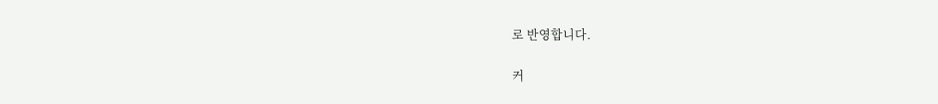로 반영합니다.

커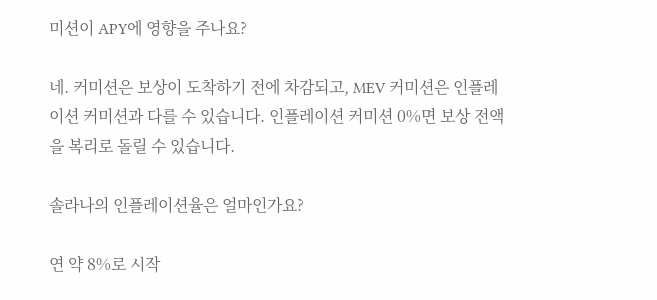미션이 APY에 영향을 주나요?

네. 커미션은 보상이 도착하기 전에 차감되고, MEV 커미션은 인플레이션 커미션과 다를 수 있습니다. 인플레이션 커미션 0%면 보상 전액을 복리로 돌릴 수 있습니다.

솔라나의 인플레이션율은 얼마인가요?

연 약 8%로 시작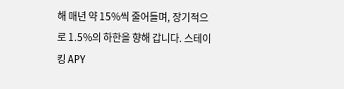해 매년 약 15%씩 줄어들며, 장기적으로 1.5%의 하한을 향해 갑니다. 스테이킹 APY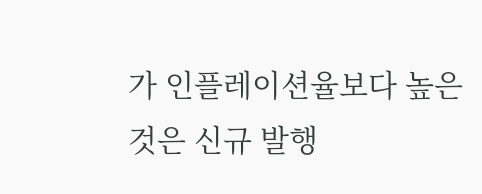가 인플레이션율보다 높은 것은 신규 발행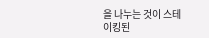을 나누는 것이 스테이킹된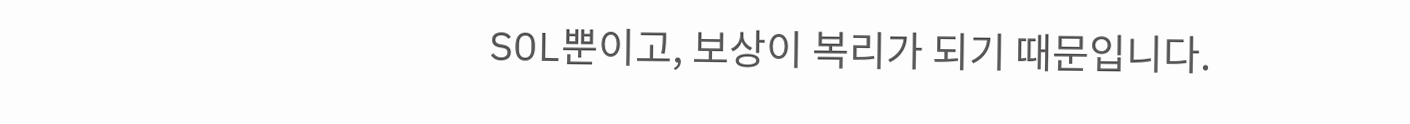SOL뿐이고, 보상이 복리가 되기 때문입니다.